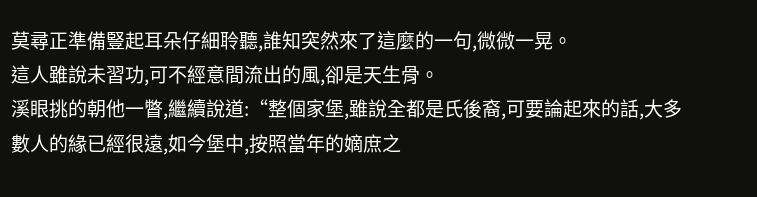莫尋正準備豎起耳朵仔細聆聽,誰知突然來了這麼的一句,微微一晃。
這人雖說未習功,可不經意間流出的風,卻是天生骨。
溪眼挑的朝他一瞥,繼續說道:“整個家堡,雖說全都是氏後裔,可要論起來的話,大多數人的緣已經很遠,如今堡中,按照當年的嫡庶之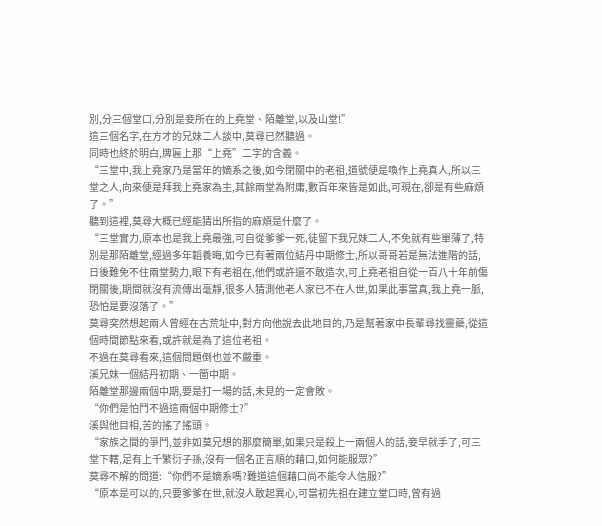別,分三個堂口,分別是妾所在的上堯堂、陌離堂,以及山堂!”
這三個名字,在方才的兄妹二人談中,莫尋已然聽過。
同時也終於明白,牌匾上那“上堯”二字的含義。
“三堂中,我上堯家乃是當年的嫡系之後,如今閉關中的老祖,道號便是喚作上堯真人,所以三堂之人,向來便是拜我上堯家為主,其餘兩堂為附庸,數百年來皆是如此,可現在,卻是有些麻煩了。”
聽到這裡,莫尋大概已經能猜出所指的麻煩是什麼了。
“三堂實力,原本也是我上堯最強,可自從爹爹一死,徒留下我兄妹二人,不免就有些單薄了,特別是那陌離堂,經過多年韜養晦,如今已有著兩位結丹中期修士,所以哥哥若是無法進階的話,日後難免不住兩堂勢力,眼下有老祖在,他們或許還不敢造次,可上堯老祖自從一百八十年前傷閉關後,期間就沒有流傳出毫靜,很多人猜測他老人家已不在人世,如果此事當真,我上堯一脈,恐怕是要沒落了。”
莫尋突然想起兩人曾經在古荒址中,對方向他說去此地目的,乃是幫著家中長輩尋找靈藥,從這個時間節點來看,或許就是為了這位老祖。
不過在莫尋看來,這個問題倒也並不嚴重。
溪兄妹一個結丹初期、一箇中期。
陌離堂那邊兩個中期,要是打一場的話,未見的一定會敗。
“你們是怕鬥不過這兩個中期修士?”
溪與他目相,苦的搖了搖頭。
“家族之間的爭鬥,並非如莫兄想的那麼簡單,如果只是殺上一兩個人的話,妾早就手了,可三堂下轄,足有上千繁衍子孫,沒有一個名正言順的藉口,如何能服眾?”
莫尋不解的問道:“你們不是嫡系嗎?難道這個藉口尚不能令人信服?”
“原本是可以的,只要爹爹在世,就沒人敢起異心,可當初先祖在建立堂口時,曾有過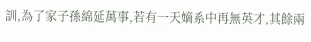訓,為了家子孫綿延萬事,若有一天嫡系中再無英才,其餘兩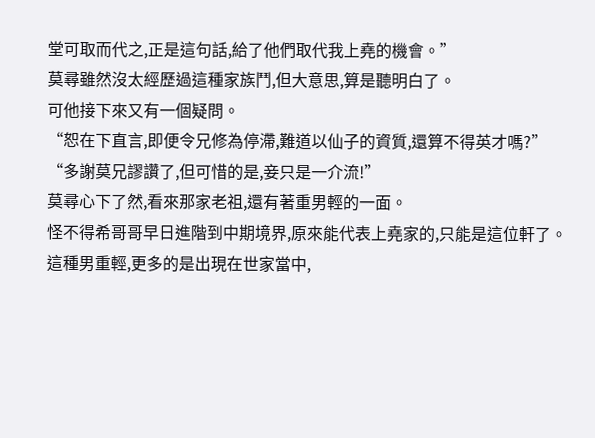堂可取而代之,正是這句話,給了他們取代我上堯的機會。”
莫尋雖然沒太經歷過這種家族鬥,但大意思,算是聽明白了。
可他接下來又有一個疑問。
“恕在下直言,即便令兄修為停滯,難道以仙子的資質,還算不得英才嗎?”
“多謝莫兄謬讚了,但可惜的是,妾只是一介流!”
莫尋心下了然,看來那家老祖,還有著重男輕的一面。
怪不得希哥哥早日進階到中期境界,原來能代表上堯家的,只能是這位軒了。
這種男重輕,更多的是出現在世家當中,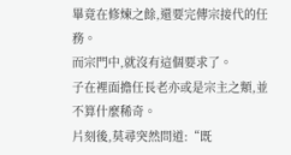畢竟在修煉之餘,還要完傳宗接代的任務。
而宗門中,就沒有這個要求了。
子在裡面擔任長老亦或是宗主之類,並不算什麼稀奇。
片刻後,莫尋突然問道:“既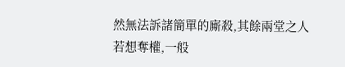然無法訴諸簡單的廝殺,其餘兩堂之人若想奪權,一般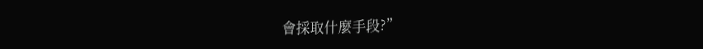會採取什麼手段?”